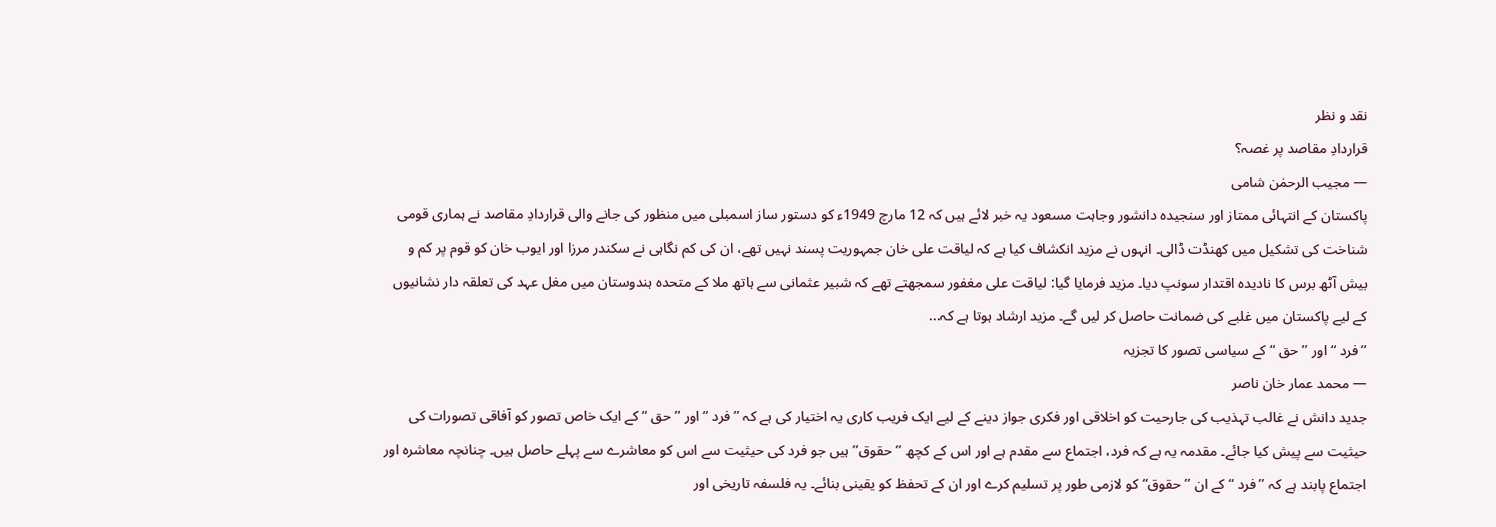نقد و نظر
قراردادِ مقاصد پر غصہ؟
― مجیب الرحمٰن شامی
پاکستان کے انتہائی ممتاز اور سنجیدہ دانشور وجاہت مسعود یہ خبر لائے ہیں کہ 12 مارچ 1949ء کو دستور ساز اسمبلی میں منظور کی جانے والی قراردادِ مقاصد نے ہماری قومی شناخت کی تشکیل میں کھنڈت ڈالی۔ انہوں نے مزید انکشاف کیا ہے کہ لیاقت علی خان جمہوریت پسند نہیں تھے، ان کی کم نگاہی نے سکندر مرزا اور ایوب خان کو قوم پر کم و بیش آٹھ برس کا نادیدہ اقتدار سونپ دیا۔ مزید فرمایا گیا: لیاقت علی مغفور سمجھتے تھے کہ شبیر عثمانی سے ہاتھ ملا کے متحدہ ہندوستان میں مغل عہد کی تعلقہ دار نشانیوں کے لیے پاکستان میں غلبے کی ضمانت حاصل کر لیں گے۔ مزید ارشاد ہوتا ہے کہ...
’’فرد “ اور ’’حق “ کے سیاسی تصور کا تجزیہ
― محمد عمار خان ناصر
جدید دانش نے غالب تہذیب کی جارحیت کو اخلاقی اور فکری جواز دینے کے لیے ایک فریب کاری یہ اختیار کی ہے کہ ’’فرد “ اور ’’حق “ کے ایک خاص تصور کو آفاقی تصورات کی حیثیت سے پیش کیا جائے۔ مقدمہ یہ ہے کہ فرد، اجتماع سے مقدم ہے اور اس کے کچھ ’’حقوق’’ ہیں جو فرد کی حیثیت سے اس کو معاشرے سے پہلے حاصل ہیں۔ چنانچہ معاشرہ اور اجتماع پابند ہے کہ ’’فرد “ کے ان ’’حقوق“ کو لازمی طور پر تسلیم کرے اور ان کے تحفظ کو یقینی بنائے۔ یہ فلسفہ تاریخی اور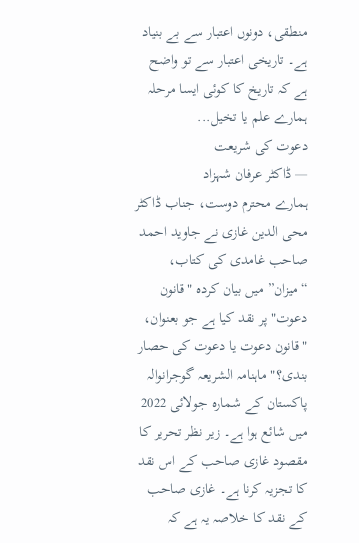منطقی، دونوں اعتبار سے بے بنیاد ہے۔ تاریخی اعتبار سے تو واضح ہے کہ تاریخ کا کوئی ایسا مرحلہ ہمارے علم یا تخیل...
دعوت کی شریعت
― ڈاکٹر عرفان شہزاد
ہمارے محترم دوست، جناب ڈاکٹر محی الدین غازی نے جاوید احمد صاحب غامدی کی کتاب، “میزان” میں بیان کردہ "قانون دعوت" پر نقد کیا ہے جو بعنوان، "قانون دعوت یا دعوت کی حصار بندی؟" ماہنامہ الشریعہ گوجرانوالہ پاکستان کے شمارہ جولائی 2022 میں شائع ہوا ہے۔ زیر نظر تحریر کا مقصود غازی صاحب کے اس نقد کا تجزیہ کرنا ہے۔ غازی صاحب کے نقد کا خلاصہ یہ ہے کہ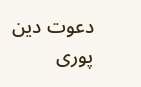دعوت دین پوری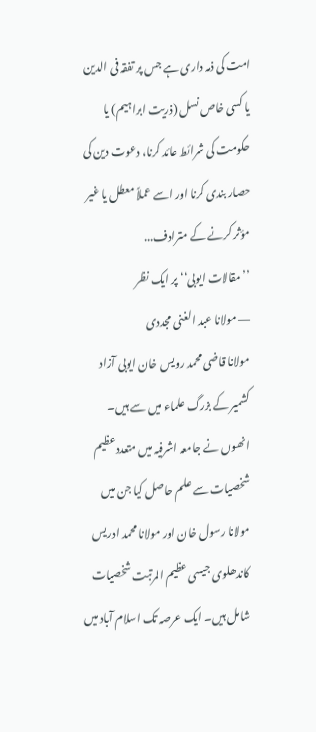امت کی ذمہ داری ہے جس پر تفقہ فی الدین یا کسی خاص نسل (ذریت ابراہیم) یا حکومت کی شرائط عائد کرنا، دعوت دین کی حصار بندی کرنا اور اسے عملاً معطل یا غیر مؤثر کرنے کے مترادف...
’’مقالات ایوبی‘‘ پر ایک نظر
― مولانا عبد الغنی مجددی
مولانا قاضی محمد رویس خان ایوبی آزاد کشمیر کے بزرگ علماء میں سے ہیں۔ انھوں نے جامعہ اشرفیہ میں متعددعظیم شخصیات سے علم حاصل کیا جن میں مولانا رسول خان اور مولانا محمد ادریس کاندھلوی جیسی عظیم المرتبت شخصیات شامل ہیں۔ ایک عرصہ تک اسلام آباد میں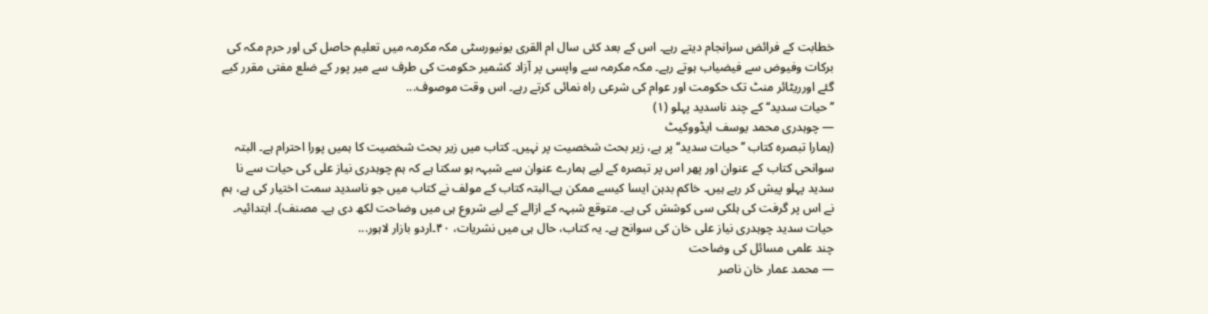خطابت کے فرائض سرانجام دیتے رہے۔ اس کے بعد کئی سال ام القری یونیورسٹی مکہ مکرمہ میں تعلیم حاصل کی اور حرم مکہ کی برکات وفیوض سے فیضیاب ہوتے رہے۔ مکہ مکرمہ سے واپسی پر آزاد کشمیر حکومت کی طرف سے میر پور کے ضلع مفتی مقرر کیے گئے اورریٹائر منٹ تک حکومت اور عوام کی شرعی راہ نمائی کرتے رہے۔ اس وقت موصوف...
’’حیات سدید‘‘ کے چند ناسدید پہلو (۱)
― چوہدری محمد یوسف ایڈووکیٹ
(ہمارا تبصرہ کتاب ’’حیات سدید‘‘ پر ہے، زیر بحث شخصیت پر نہیں۔ کتاب میں زیر بحث شخصیت کا ہمیں پورا احترام ہے۔ البتہ سوانحی کتاب کے عنوان اور پھر اس پر تبصرہ کے لیے ہمارے عنوان سے شبہہ ہو سکتا ہے کہ ہم چوہدری نیاز علی کی حیات سے نا سدید پہلو پیش کر رہے ہیں۔ خاکم بدہن ایسا کیسے ممکن ہے۔البتہ کتاب کے مولف نے کتاب میں جو ناسدید سمت اختیار کی ہے، ہم نے اس پر گرفت کی ہلکی سی کوشش کی ہے۔ متوقع شبہہ کے ازالے کے لیے شروع ہی میں وضاحت لکھ دی ہے۔ مصنف)۔ ابتدائیہ۔ حیات سدید چوہدری نیاز علی خان کی سوانح ہے۔ یہ کتاب، حال ہی میں نشریات، ۴۰۔اردو بازار لاہور...
چند علمی مسائل کی وضاحت
― محمد عمار خان ناصر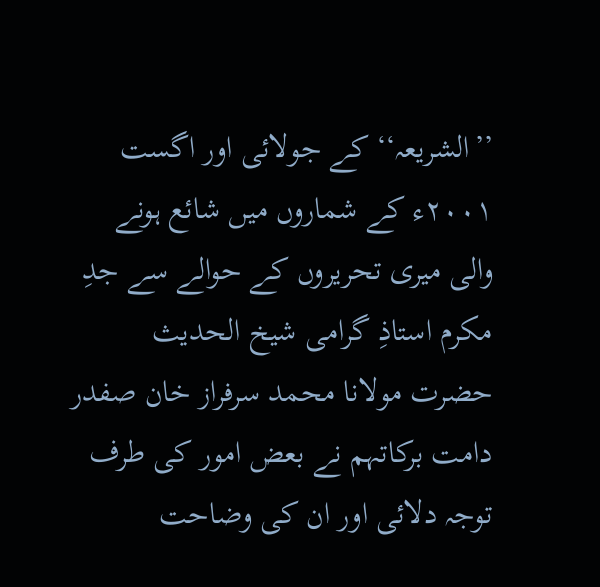’’الشریعہ‘‘ کے جولائی اور اگست ۲۰۰۱ء کے شماروں میں شائع ہونے والی میری تحریروں کے حوالے سے جدِ مکرم استاذِ گرامی شیخ الحدیث حضرت مولانا محمد سرفراز خان صفدر دامت برکاتہم نے بعض امور کی طرف توجہ دلائی اور ان کی وضاحت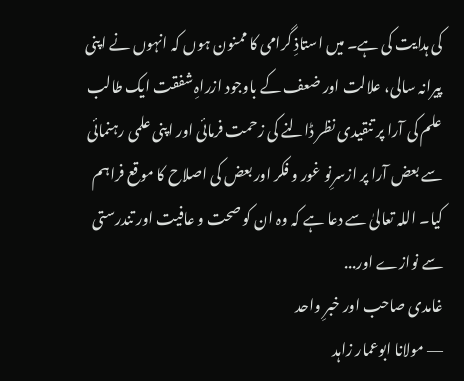کی ہدایت کی ہے۔ میں استاذِ گرامی کا ممنون ہوں کہ انہوں نے اپنی پیرانہ سالی، علالت اور ضعف کے باوجود ازراہِ شفقت ایک طالب علم کی آرا پر تنقیدی نظر ڈالنے کی زحمت فرمائی اور اپنی علمی رہنمائی سے بعض آرا پر ازسرِنو غور و فکر اور بعض کی اصلاح کا موقع فراہم کیا۔ اللہ تعالیٰ سے دعا ہے کہ وہ ان کو صحت و عافیت اور تندرستی سے نوازے اور...
غامدی صاحب اور خبرِ واحد
― مولانا ابوعمار زاہد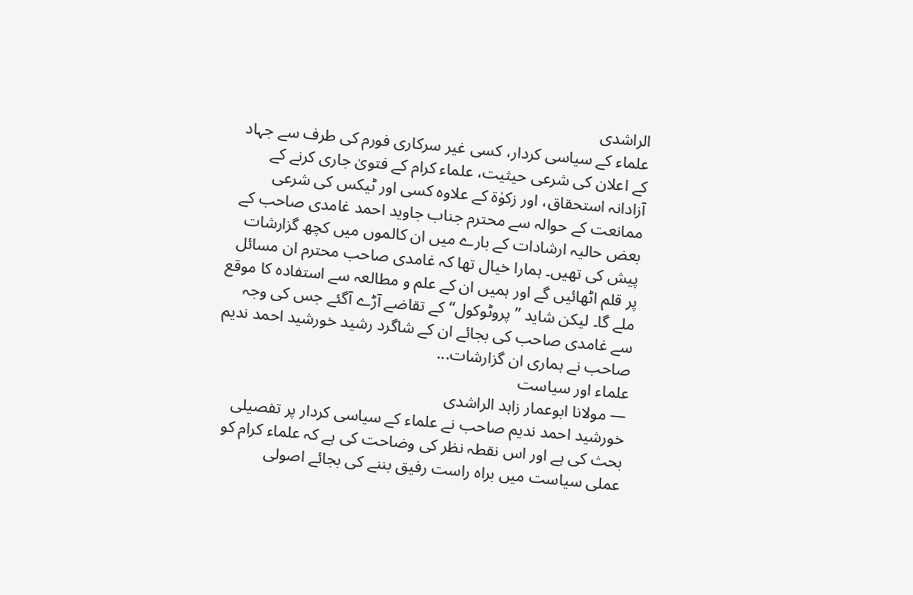الراشدی
علماء کے سیاسی کردار، کسی غیر سرکاری فورم کی طرف سے جہاد کے اعلان کی شرعی حیثیت، علماء کرام کے فتویٰ جاری کرنے کے آزادانہ استحقاق، اور زکوٰۃ کے علاوہ کسی اور ٹیکس کی شرعی ممانعت کے حوالہ سے محترم جناب جاوید احمد غامدی صاحب کے بعض حالیہ ارشادات کے بارے میں ان کالموں میں کچھ گزارشات پیش کی تھیں۔ ہمارا خیال تھا کہ غامدی صاحب محترم ان مسائل پر قلم اٹھائیں گے اور ہمیں ان کے علم و مطالعہ سے استفادہ کا موقع ملے گا۔ لیکن شاید ’’پروٹوکول‘‘ کے تقاضے آڑے آگئے جس کی وجہ سے غامدی صاحب کی بجائے ان کے شاگرد رشید خورشید احمد ندیم صاحب نے ہماری ان گزارشات...
علماء اور سیاست
― مولانا ابوعمار زاہد الراشدی
خورشید احمد ندیم صاحب نے علماء کے سیاسی کردار پر تفصیلی بحث کی ہے اور اس نقطہ نظر کی وضاحت کی ہے کہ علماء کرام کو عملی سیاست میں براہ راست رفیق بننے کی بجائے اصولی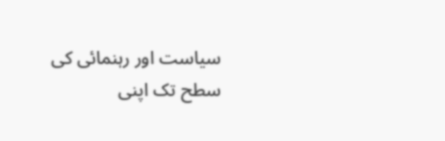سیاست اور رہنمائی کی سطح تک اپنی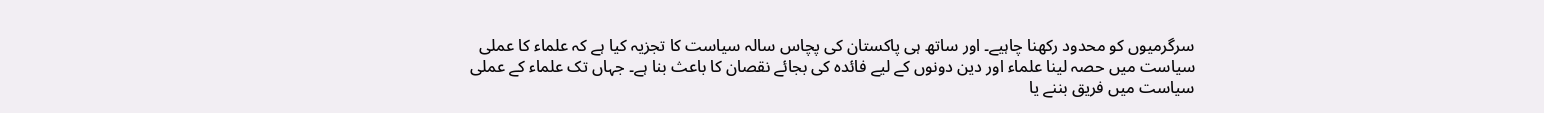سرگرمیوں کو محدود رکھنا چاہیے۔ اور ساتھ ہی پاکستان کی پچاس سالہ سیاست کا تجزیہ کیا ہے کہ علماء کا عملی سیاست میں حصہ لینا علماء اور دین دونوں کے لیے فائدہ کی بجائے نقصان کا باعث بنا ہے۔ جہاں تک علماء کے عملی سیاست میں فریق بننے یا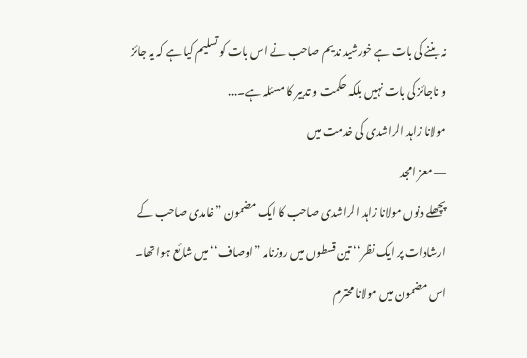نہ بننے کی بات ہے خورشید ندیم صاحب نے اس بات کو تسلیم کیا ہے کہ یہ جائز و ناجائز کی بات نہیں بلکہ حکمت و تدبیر کا مسئلہ ہے۔...
مولانا زاہد الراشدی کی خدمت میں
― معز امجد
پچھلے دنوں مولانا زاہد الراشدی صاحب کا ایک مضمون ”غامدی صاحب کے ارشادات پر ایک نظر‘‘ تین قسطوں میں روزنامہ ”اوصاف‘‘ میں شائع ہوا تھا۔ اس مضمون میں مولانا محترم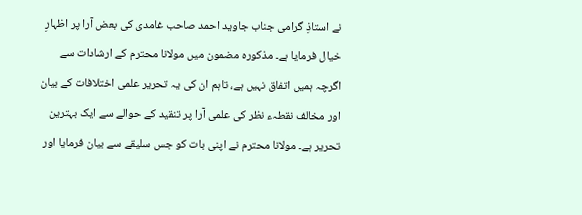نے استاذِ گرامی جناب جاوید احمد صاحب غامدی کی بعض آرا پر اظہارِ خیال فرمایا ہے۔ مذکورہ مضمون میں مولانا محترم کے ارشادات سے اگرچہ ہمیں اتفاق نہیں ہے، تاہم ان کی یہ تحریر علمی اختلافات کے بیان اور مخالف نقطہء نظر کی علمی آرا پر تنقید کے حوالے سے ایک بہترین تحریر ہے۔ مولانا محترم نے اپنی بات کو جس سلیقے سے بیان فرمایا اور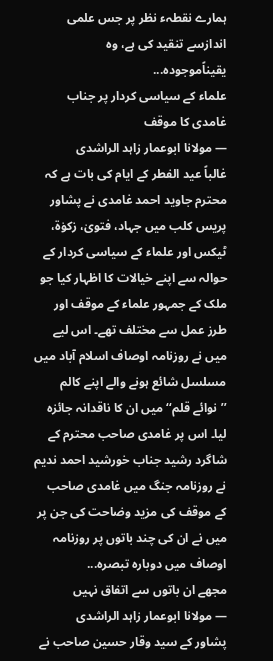ہمارے نقطہء نظر پر جس علمی اندازسے تنقید کی ہے، وہ یقیناًموجودہ...
علماء کے سیاسی کردار پر جناب غامدی کا موقف
― مولانا ابوعمار زاہد الراشدی
غالباً عید الفطر کے ایام کی بات ہے کہ محترم جاوید احمد غامدی نے پشاور پریس کلب میں جہاد، فتویٰ، زکوٰۃ، ٹیکس اور علماء کے سیاسی کردار کے حوالہ سے اپنے خیالات کا اظہار کیا جو ملک کے جمہور علماء کے موقف اور طرز عمل سے مختلف تھے۔ اس لیے میں نے روزنامہ اوصاف اسلام آباد میں مسلسل شائع ہونے والے اپنے کالم ’’نوائے قلم‘‘ میں ان کا ناقدانہ جائزہ لیا۔ اس پر غامدی صاحب محترم کے شاگرد رشید جناب خورشید احمد ندیم نے روزنامہ جنگ میں غامدی صاحب کے موقف کی مزید وضاحت کی جن پر میں نے ان کی چند باتوں پر روزنامہ اوصاف میں دوبارہ تبصرہ...
مجھے ان باتوں سے اتفاق نہیں
― مولانا ابوعمار زاہد الراشدی
پشاور کے سید وقار حسین صاحب نے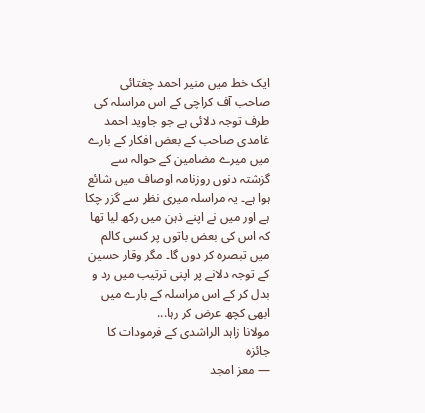ایک خط میں منیر احمد چغتائی صاحب آف کراچی کے اس مراسلہ کی طرف توجہ دلائی ہے جو جاوید احمد غامدی صاحب کے بعض افکار کے بارے میں میرے مضامین کے حوالہ سے گزشتہ دنوں روزنامہ اوصاف میں شائع ہوا ہے۔ یہ مراسلہ میری نظر سے گزر چکا ہے اور میں نے اپنے ذہن میں رکھ لیا تھا کہ اس کی بعض باتوں پر کسی کالم میں تبصرہ کر دوں گا۔ مگر وقار حسین کے توجہ دلانے پر اپنی ترتیب میں رد و بدل کر کے اس مراسلہ کے بارے میں ابھی کچھ عرض کر رہا...
مولانا زاہد الراشدی کے فرمودات کا جائزہ
― معز امجد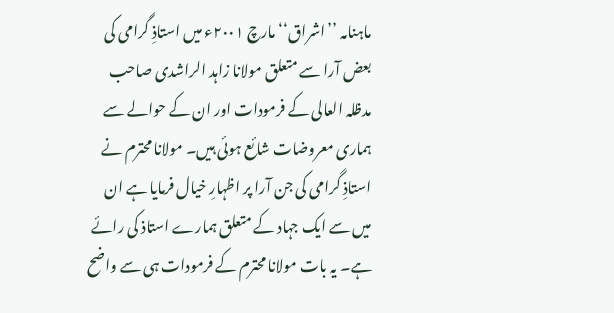ماہنامہ ’’اشراق‘‘ مارچ ۲۰۰۱ء میں استاذِ گرامی کی بعض آرا سے متعلق مولانا زاہد الراشدی صاحب مدظلہ العالی کے فرمودات اور ان کے حوالے سے ہماری معروضات شائع ہوئی ہیں۔ مولانا محترم نے استاذِ گرامی کی جن آرا پر اظہارِ خیال فرمایا ہے ان میں سے ایک جہاد کے متعلق ہمارے استاذ کی رائے ہے۔ یہ بات مولانا محترم کے فرمودات ہی سے واضح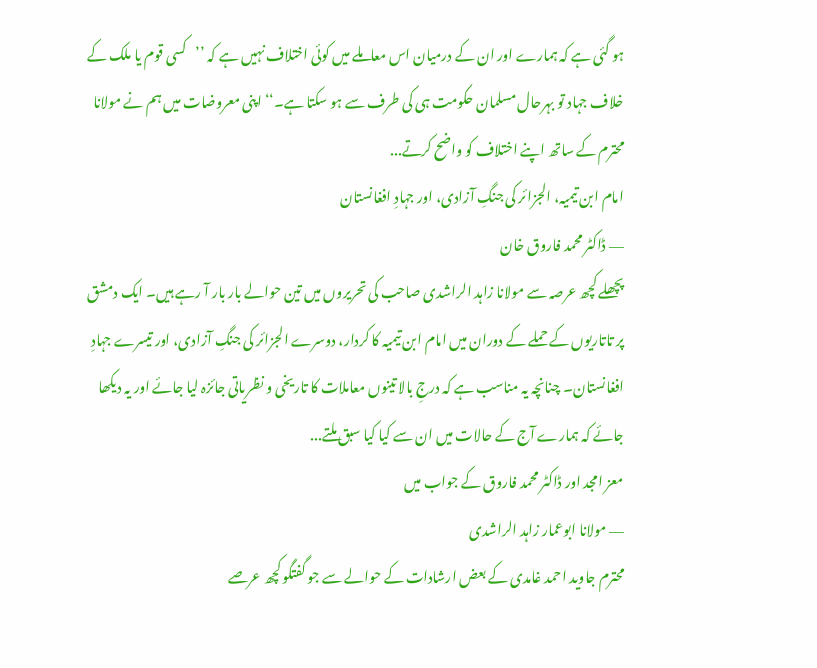ہو گئی ہے کہ ہمارے اور ان کے درمیان اس معاملے میں کوئی اختلاف نہیں ہے کہ ’’کسی قوم یا ملک کے خلاف جہاد تو بہرحال مسلمان حکومت ہی کی طرف سے ہو سکتا ہے۔‘‘ اپنی معروضات میں ہم نے مولانا محترم کے ساتھ اپنے اختلاف کو واضح کرتے...
امام ابن تیمیہ، الجزائر کی جنگِ آزادی، اور جہادِ افغانستان
― ڈاکٹر محمد فاروق خان
پچھلے کچھ عرصہ سے مولانا زاہد الراشدی صاحب کی تحریروں میں تین حوالے بار بار آ رہے ہیں۔ ایک دمشق پر تاتاریوں کے حملے کے دوران میں امام ابن تیمیہ کا کردار، دوسرے الجزائر کی جنگِ آزادی، اور تیسرے جہادِ افغانستان۔ چنانچہ یہ مناسب ہے کہ درجِ بالا تینوں معاملات کا تاریخی و نظریاتی جائزہ لیا جائے اور یہ دیکھا جائے کہ ہمارے آج کے حالات میں ان سے کیا کیا سبق ملتے...
معز امجد اور ڈاکٹر محمد فاروق کے جواب میں
― مولانا ابوعمار زاہد الراشدی
محترم جاوید احمد غامدی کے بعض ارشادات کے حوالے سے جو گفتگو کچھ عرصے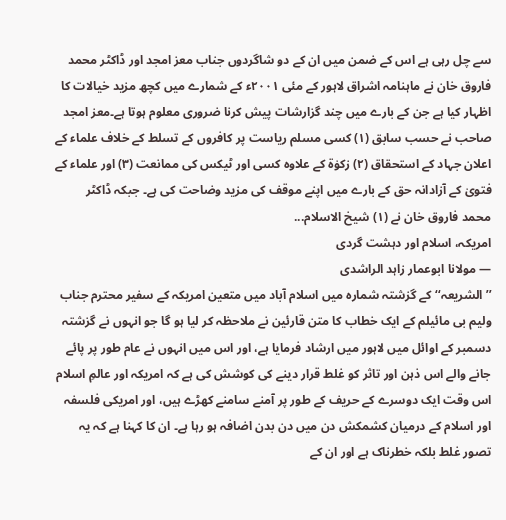سے چل رہی ہے اس کے ضمن میں ان کے دو شاگردوں جناب معز امجد اور ڈاکٹر محمد فاروق خان نے ماہنامہ اشراق لاہور کے مئی ۲۰۰۱ء کے شمارے میں کچھ مزید خیالات کا اظہار کیا ہے جن کے بارے میں چند گزارشات پیش کرنا ضروری معلوم ہوتا ہے۔معز امجد صاحب نے حسب سابق (۱) کسی مسلم ریاست پر کافروں کے تسلط کے خلاف علماء کے اعلان جہاد کے استحقاق (۲) زکوٰۃ کے علاوہ کسی اور ٹیکس کی ممانعت (۳) اور علماء کے فتویٰ کے آزادانہ حق کے بارے میں اپنے موقف کی مزید وضاحت کی ہے۔ جبکہ ڈاکٹر محمد فاروق خان نے (۱) شیخ الاسلام...
امریکہ، اسلام اور دہشت گردی
― مولانا ابوعمار زاہد الراشدی
’’الشریعہ‘‘ کے گزشتہ شمارہ میں اسلام آباد میں متعین امریکہ کے سفیر محترم جناب ولیم بی مائیلم کے ایک خطاب کا متن قارئین نے ملاحظہ کر لیا ہو گا جو انہوں نے گزشتہ دسمبر کے اوائل میں لاہور میں ارشاد فرمایا ہے، اور اس میں انہوں نے عام طور پر پائے جانے والے اس ذہن اور تاثر کو غلط قرار دینے کی کوشش کی ہے کہ امریکہ اور عالمِ اسلام اس وقت ایک دوسرے کے حریف کے طور پر آمنے سامنے کھڑے ہیں، اور امریکی فلسفہ اور اسلام کے درمیان کشمکش دن میں دن بدن اضافہ ہو رہا ہے۔ ان کا کہنا ہے کہ یہ تصور غلط بلکہ خطرناک ہے اور ان کے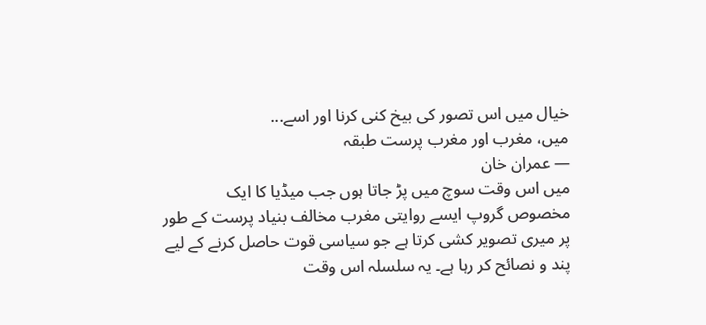خیال میں اس تصور کی بیخ کنی کرنا اور اسے...
میں، مغرب اور مغرب پرست طبقہ
― عمران خان
میں اس وقت سوچ میں پڑ جاتا ہوں جب میڈیا کا ایک مخصوص گروپ ایسے روایتی مغرب مخالف بنیاد پرست کے طور پر میری تصویر کشی کرتا ہے جو سیاسی قوت حاصل کرنے کے لیے پند و نصائح کر رہا ہے۔ یہ سلسلہ اس وقت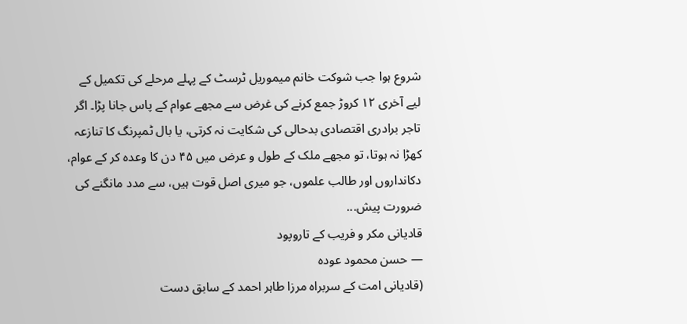شروع ہوا جب شوکت خانم میموریل ٹرسٹ کے پہلے مرحلے کی تکمیل کے لیے آخری ۱۲ کروڑ جمع کرنے کی غرض سے مجھے عوام کے پاس جانا پڑا۔ اگر تاجر برادری اقتصادی بدحالی کی شکایت نہ کرتی، یا بال ٹمپرنگ کا تنازعہ کھڑا نہ ہوتا، تو مجھے ملک کے طول و عرض میں ۴۵ دن کا وعدہ کر کے عوام، دکانداروں اور طالب علموں، جو میری اصل قوت ہیں، سے مدد مانگنے کی ضرورت پیش...
قادیانی مکر و فریب کے تاروپود
― حسن محمود عودہ
(قادیانی امت کے سربراہ مرزا طاہر احمد کے سابق دست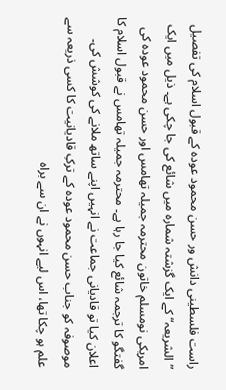راست فلسطینی دانش ور حسن محمود عوده کے قبول اسلام کی تفصیل ”الشریعہ“ کے ایک گزشتہ شمارہ میں شائع کی جا چکی ہے۔ ذیل میں ایک امریکی نومسلم خاتون محترمہ جمیلہ تھامس اور حسن محمود عودہ کی گفتگو کا ترجمہ شائع کیا جا رہا ہے۔ محترمہ جمیلہ تھامس نے قبول اسلام کا اعلان کیا تو قادیانی جماعت نے انہیں اپنے ساتھ ملانے کی کوشش کی۔ موصوفہ کو جناب حسن محمود عودہ کے ترکِ قادیانیت کا کسی ذریعہ سے علم ہو چکا تھا، اس لیے انہوں نے ان سے براہ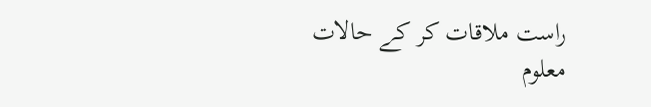راست ملاقات کر کے حالات معلوم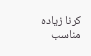کرنا زیادہ مناسب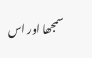سمجھا اور اس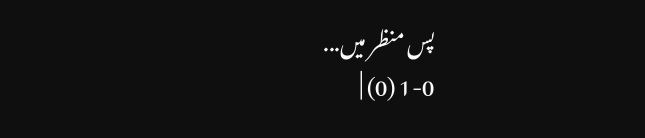پس منظر میں...
1-0 (0) |